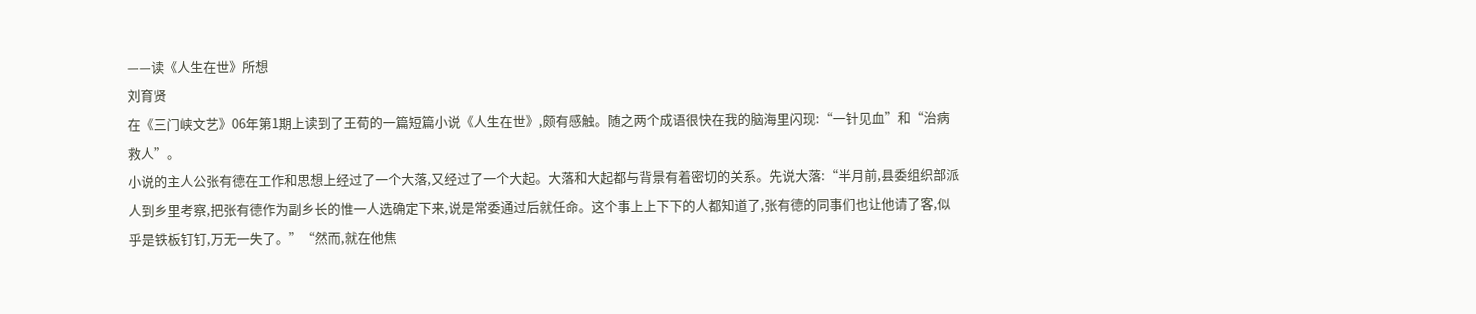——读《人生在世》所想
刘育贤
在《三门峡文艺》06年第1期上读到了王荀的一篇短篇小说《人生在世》,颇有感触。随之两个成语很快在我的脑海里闪现:“一针见血”和“治病救人”。
小说的主人公张有德在工作和思想上经过了一个大落,又经过了一个大起。大落和大起都与背景有着密切的关系。先说大落:“半月前,县委组织部派人到乡里考察,把张有德作为副乡长的惟一人选确定下来,说是常委通过后就任命。这个事上上下下的人都知道了,张有德的同事们也让他请了客,似乎是铁板钉钉,万无一失了。”“然而,就在他焦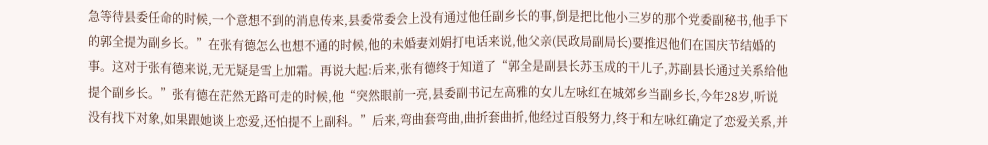急等待县委任命的时候,一个意想不到的消息传来,县委常委会上没有通过他任副乡长的事,倒是把比他小三岁的那个党委副秘书,他手下的郭全提为副乡长。”在张有德怎么也想不通的时候,他的未婚妻刘娟打电话来说,他父亲(民政局副局长)要推迟他们在国庆节结婚的事。这对于张有德来说,无无疑是雪上加霜。再说大起:后来,张有德终于知道了“郭全是副县长苏玉成的干儿子,苏副县长通过关系给他提个副乡长。”张有德在茫然无路可走的时候,他“突然眼前一亮,县委副书记左高雅的女儿左咏红在城郊乡当副乡长,今年28岁,听说没有找下对象,如果跟她谈上恋爱,还怕提不上副科。”后来,弯曲套弯曲,曲折套曲折,他经过百般努力,终于和左咏红确定了恋爱关系,并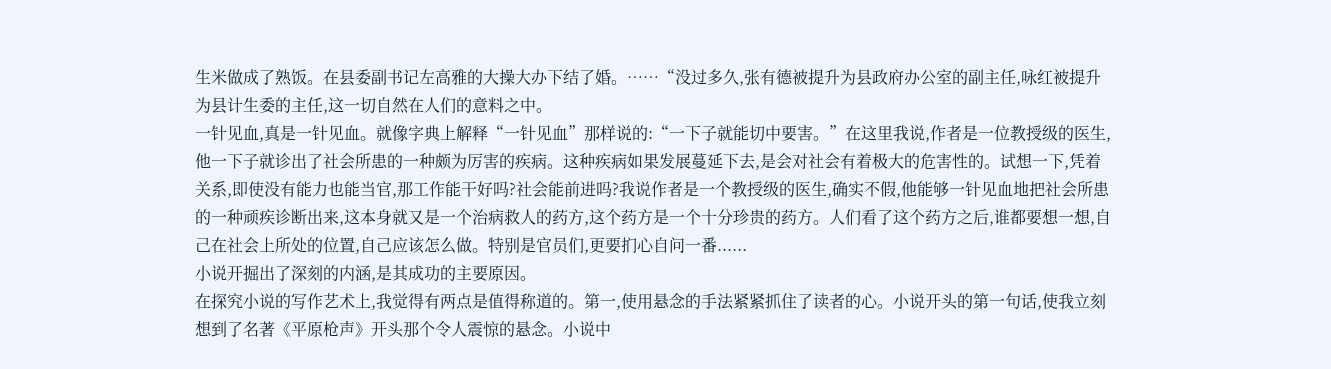生米做成了熟饭。在县委副书记左高雅的大操大办下结了婚。……“没过多久,张有德被提升为县政府办公室的副主任,咏红被提升为县计生委的主任,这一切自然在人们的意料之中。
一针见血,真是一针见血。就像字典上解释“一针见血”那样说的:“一下子就能切中要害。”在这里我说,作者是一位教授级的医生,他一下子就诊出了社会所患的一种颇为厉害的疾病。这种疾病如果发展蔓延下去,是会对社会有着极大的危害性的。试想一下,凭着关系,即使没有能力也能当官,那工作能干好吗?社会能前进吗?我说作者是一个教授级的医生,确实不假,他能够一针见血地把社会所患的一种顽疾诊断出来,这本身就又是一个治病救人的药方,这个药方是一个十分珍贵的药方。人们看了这个药方之后,谁都要想一想,自己在社会上所处的位置,自己应该怎么做。特别是官员们,更要扪心自问一番......
小说开掘出了深刻的内涵,是其成功的主要原因。
在探究小说的写作艺术上,我觉得有两点是值得称道的。第一,使用悬念的手法紧紧抓住了读者的心。小说开头的第一句话,使我立刻想到了名著《平原枪声》开头那个令人震惊的悬念。小说中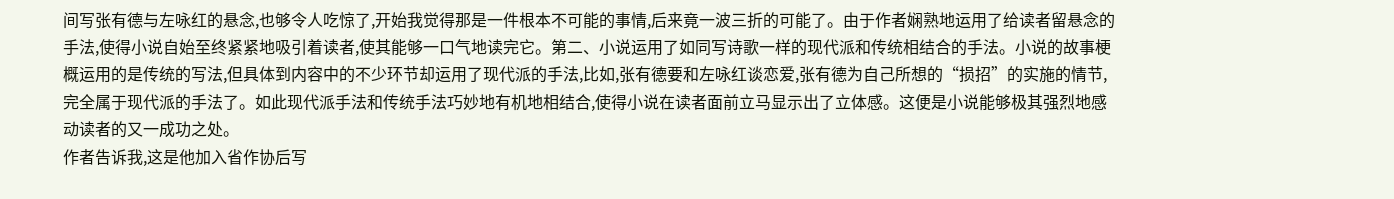间写张有德与左咏红的悬念,也够令人吃惊了,开始我觉得那是一件根本不可能的事情,后来竟一波三折的可能了。由于作者娴熟地运用了给读者留悬念的手法,使得小说自始至终紧紧地吸引着读者,使其能够一口气地读完它。第二、小说运用了如同写诗歌一样的现代派和传统相结合的手法。小说的故事梗概运用的是传统的写法,但具体到内容中的不少环节却运用了现代派的手法,比如,张有德要和左咏红谈恋爱,张有德为自己所想的“损招”的实施的情节,完全属于现代派的手法了。如此现代派手法和传统手法巧妙地有机地相结合,使得小说在读者面前立马显示出了立体感。这便是小说能够极其强烈地感动读者的又一成功之处。
作者告诉我,这是他加入省作协后写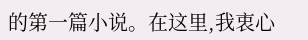的第一篇小说。在这里,我衷心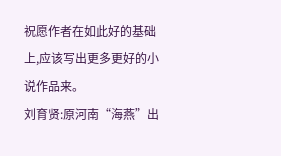祝愿作者在如此好的基础上,应该写出更多更好的小说作品来。
刘育贤:原河南“海燕”出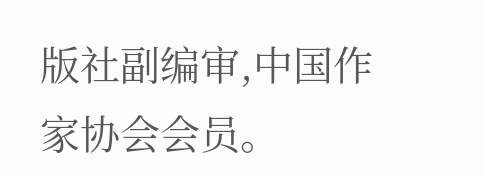版社副编审,中国作家协会会员。